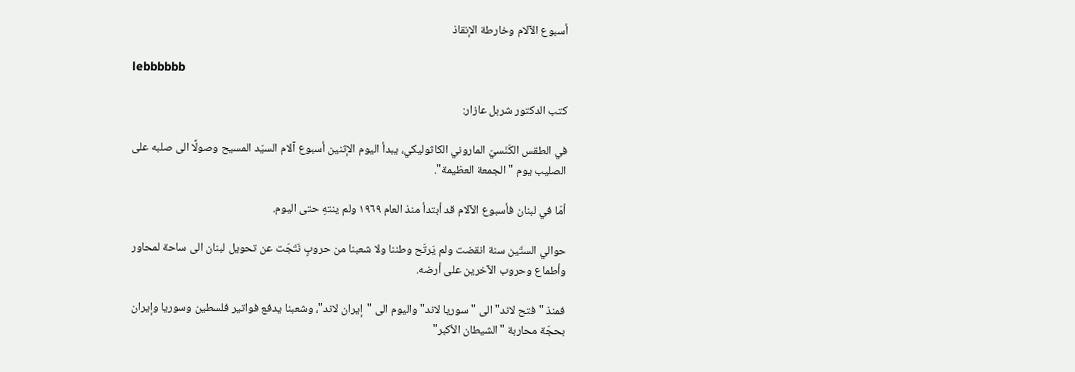أسبوع الآلام وخارطة الإنقاذ

lebbbbbb

كتب الدكتور شربل عازار:

في الطقس الكَنَسيّ الماروني الكاثوليكي، يبدأ اليوم الإثنين أسبوع آلام السيّد المسيح وصولًا الى صلبه على الصليب يوم "الجمعة العظيمة".

أمّا في لبنان فأسبوع الآلام قد أبتدأ منذ العام ١٩٦٩ ولم ينتهِ حتى اليوم.

حوالي الستّين سنة انقضت ولم يَرتَح وطننا ولا شعبنا من حروبٍ نَتَجَت عن تحويل لبنان الى ساحة لمحاور  وأطماع وحروب الآخرين على أرضه.

فمنذ "فتح لاند" الى "سوريا لاند" واليوم الى "إيران لاند"، وشعبنا يدفع فواتير فلسطين وسوريا وإيران بحجّة محاربة "الشيطان الأكبر"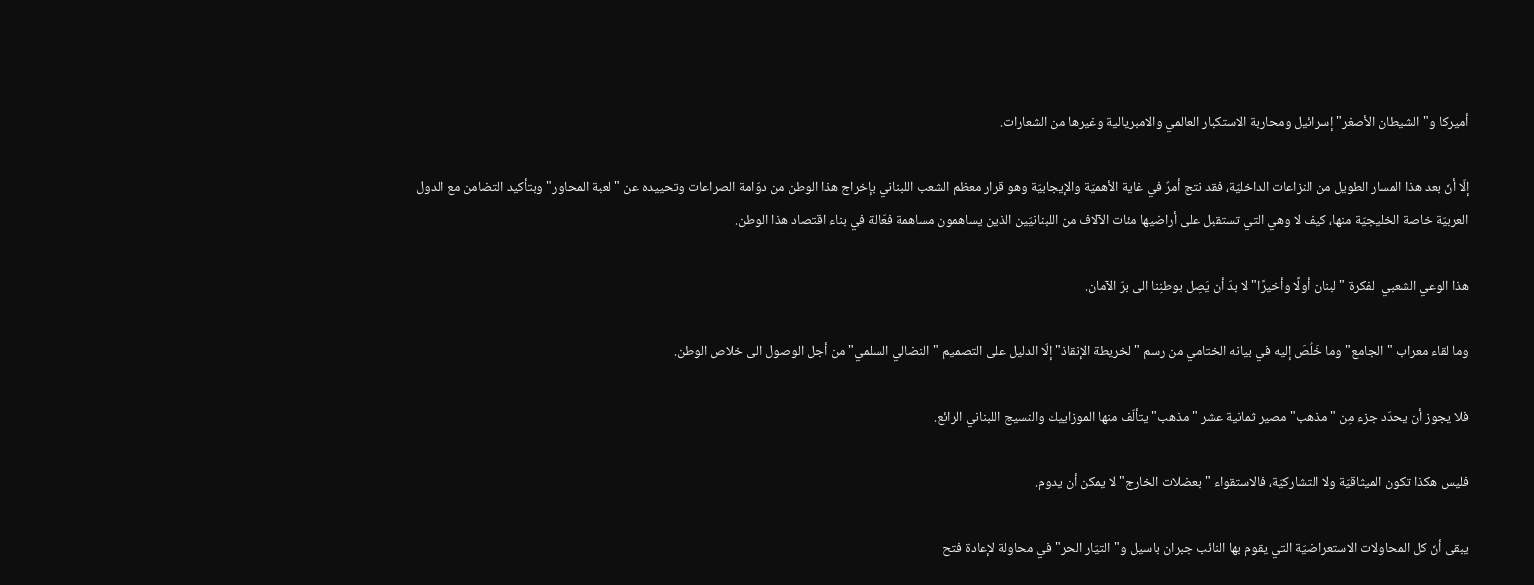أميركا و"الشيطان الأصغر" إسرائيل ومحاربة الاستكبار العالمي والامبريالية وغيرها من الشعارات.

إلّا أنّ بعد هذا المسار الطويل من النزاعات الداخليّة، فقد نتج أمرٌ في غاية الأهميّة والإيجابيّة وهو قرار معظم الشعب اللبناني بإخراج هذا الوطن من دوّامة الصراعات وتحييده عن "لعبة المحاور" وبتأكيد التضامن مع الدول العربيّة خاصة الخليجيّة منها، كيف لا وهي التي تستقبل على أراضيها مئات الآلاف من اللبنانيّين الذين يساهمون مساهمة فعّالة في بناء اقتصاد هذا الوطن.

هذا الوعي الشعبي  لفكرة "لبنان أولًا وأخيرًا" لا بدّ أن يَصِل بوطنِنا الى برّ الآمان.

وما لقاء معراب "الجامع" وما خَلُصَ إليه في بيانه الختامي من رسم "لخريطة الإنقاذ" إلّا الدليل على التصميم "النضالي السلمي" من أجل الوصول الى خلاص الوطن.

فلا يجوز أن يحدّد جزء مِن "مذهب" مصير ثمانية عشر "مذهب" يتألّف منها الموزاييك والنسيج اللبناني الرائع.

فليس هكذا تكون الميثاقيّة ولا التشاركيّة، فالاستقواء "بعضلات الخارج" لا يمكن أن يدوم.

يبقى أنّ كل المحاولات الاستعراضيّة التي يقوم بها النائب جبران باسيل و"التيّار الحر" في محاولة لإعادة فتح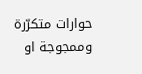حوارات متكرّرة وممجوجة او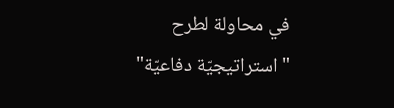في محاولة لطرح "استراتيجيّة دفاعيّة"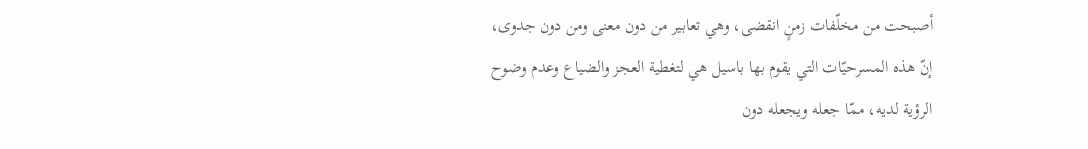أصبحت من مخلّفات زمنٍ انقضى، وهي تعابير من دون معنى ومن دون جدوى، إنّ هذه المسرحيّات التي يقوم بها باسيل هي لتغطية العجز والضياع وعدم وضوح الرؤية لديه، ممّا جعله ويجعله دون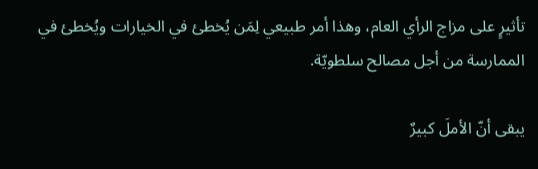تأثيرٍ على مزاج الرأي العام، وهذا أمر طبيعي لِمَن يُخطئ في الخيارات ويُخطئ في الممارسة من أجل مصالح سلطويّة.

يبقى أنّ الأملَ كبيرٌ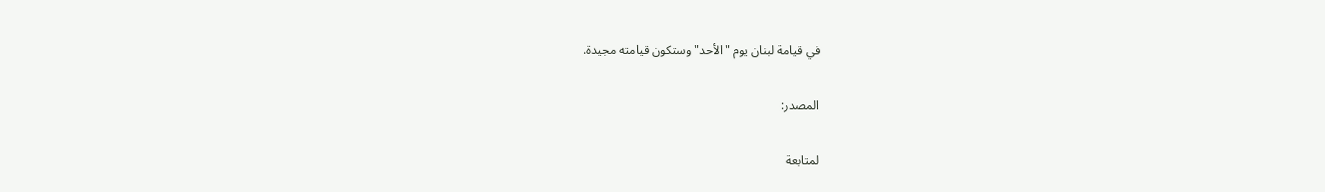في قيامة لبنان يوم "الأحد" وستكون قيامته مجيدة.

المصدر:

لمتابعة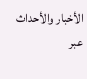الأخبار والأحداث عبر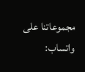مجموعاتنا على واتساب: